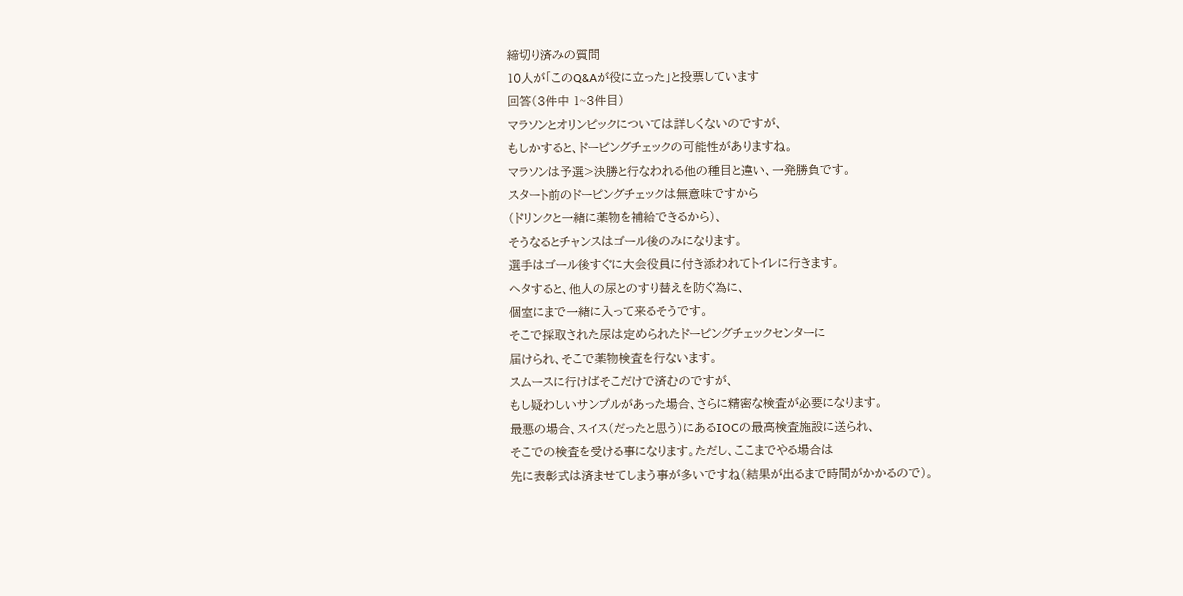締切り済みの質問
10人が「このQ&Aが役に立った」と投票しています
回答(3件中 1~3件目)
マラソンとオリンピックについては詳しくないのですが、
もしかすると、ドーピングチェックの可能性がありますね。
マラソンは予選>決勝と行なわれる他の種目と違い、一発勝負です。
スタート前のドーピングチェックは無意味ですから
(ドリンクと一緒に薬物を補給できるから)、
そうなるとチャンスはゴール後のみになります。
選手はゴール後すぐに大会役員に付き添われてトイレに行きます。
ヘタすると、他人の尿とのすり替えを防ぐ為に、
個室にまで一緒に入って来るそうです。
そこで採取された尿は定められたドーピングチェックセンターに
届けられ、そこで薬物検査を行ないます。
スムースに行けばそこだけで済むのですが、
もし疑わしいサンプルがあった場合、さらに精密な検査が必要になります。
最悪の場合、スイス(だったと思う)にあるIOCの最高検査施設に送られ、
そこでの検査を受ける事になります。ただし、ここまでやる場合は
先に表彰式は済ませてしまう事が多いですね(結果が出るまで時間がかかるので)。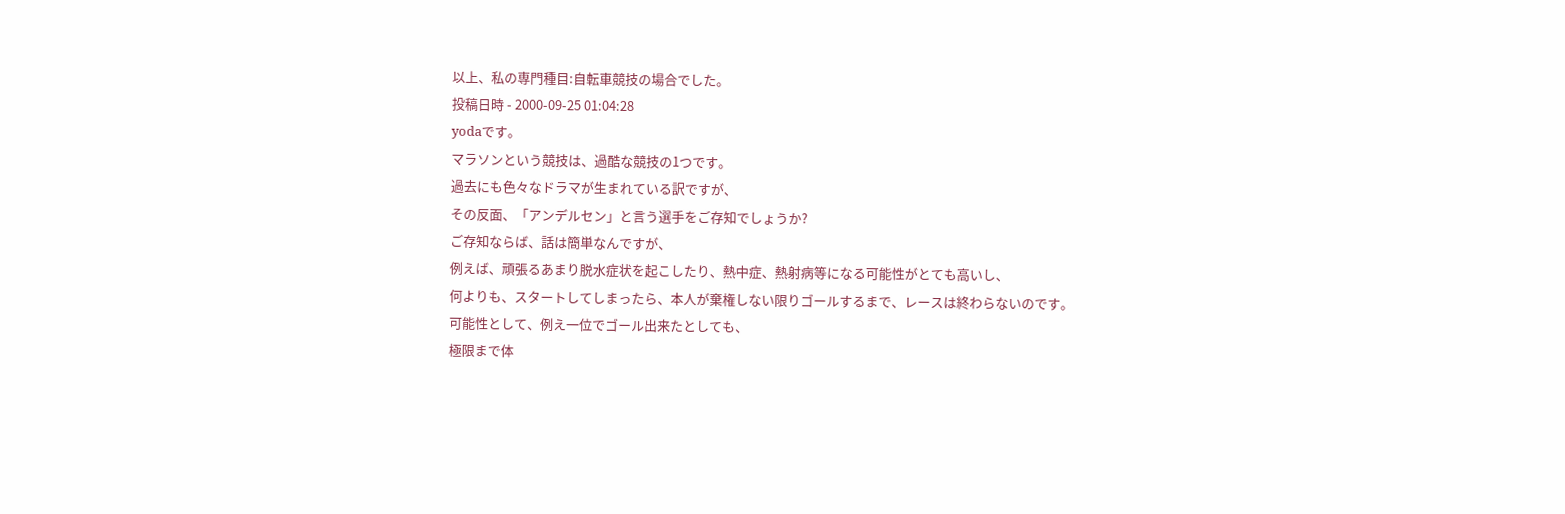以上、私の専門種目:自転車競技の場合でした。
投稿日時 - 2000-09-25 01:04:28
yodaです。
マラソンという競技は、過酷な競技の1つです。
過去にも色々なドラマが生まれている訳ですが、
その反面、「アンデルセン」と言う選手をご存知でしょうか?
ご存知ならば、話は簡単なんですが、
例えば、頑張るあまり脱水症状を起こしたり、熱中症、熱射病等になる可能性がとても高いし、
何よりも、スタートしてしまったら、本人が棄権しない限りゴールするまで、レースは終わらないのです。
可能性として、例え一位でゴール出来たとしても、
極限まで体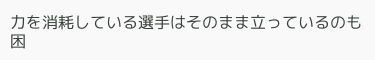力を消耗している選手はそのまま立っているのも困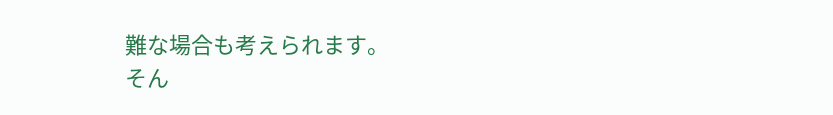難な場合も考えられます。
そん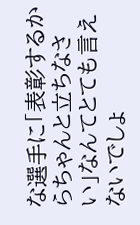な選手に「表彰するからちゃんと立ちなさい」なんてとても言えないでしょ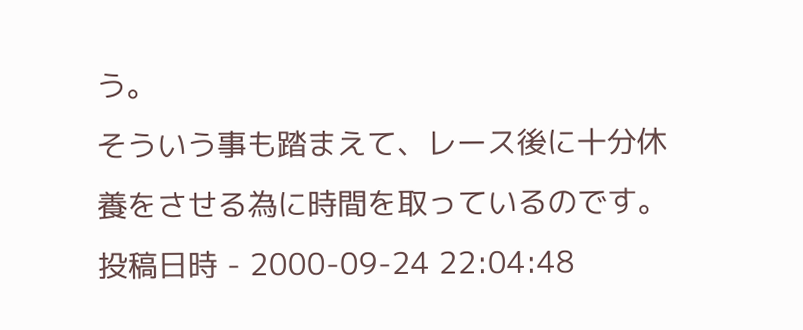う。
そういう事も踏まえて、レース後に十分休養をさせる為に時間を取っているのです。
投稿日時 - 2000-09-24 22:04:48